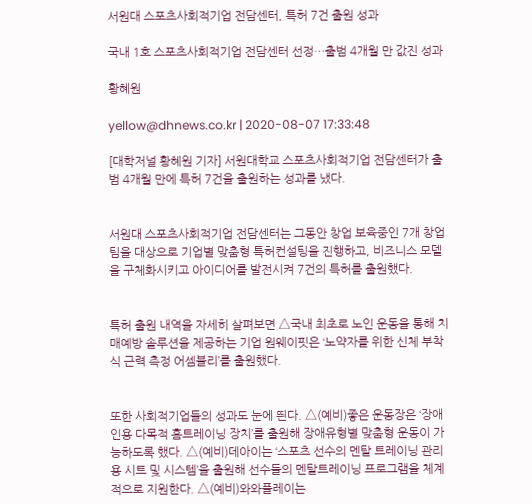서원대 스포츠사회적기업 전담센터, 특허 7건 출원 성과

국내 1호 스포츠사회적기업 전담센터 선정…출범 4개월 만 값진 성과

황혜원

yellow@dhnews.co.kr | 2020-08-07 17:33:48

[대학저널 황혜원 기자] 서원대학교 스포츠사회적기업 전담센터가 출범 4개월 만에 특허 7건을 출원하는 성과를 냈다.


서원대 스포츠사회적기업 전담센터는 그동안 창업 보육중인 7개 창업팀을 대상으로 기업별 맞춤형 특허컨설팅을 진행하고, 비즈니스 모델을 구체화시키고 아이디어를 발전시켜 7건의 특허를 출원했다.


특허 출원 내역을 자세히 살펴보면 △국내 최초로 노인 운동을 통해 치매예방 솔루션을 제공하는 기업 원웨이핏은 ‘노약자를 위한 신체 부착식 근력 측정 어셈블리’를 출원했다.


또한 사회적기업들의 성과도 눈에 띈다. △(예비)좋은 운동장은 ‘장애인용 다목적 홈트레이닝 장치’를 출원해 장애유형별 맞춤형 운동이 가능하도록 했다. △(예비)데아이는 ‘스포츠 선수의 멘탈 트레이닝 관리용 시트 및 시스템’을 출원해 선수들의 멘탈트레이닝 프로그램을 체계적으로 지원한다. △(예비)와와플레이는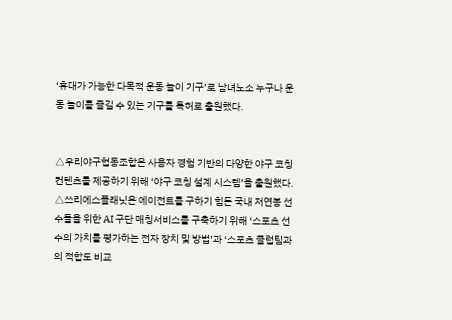‘휴대가 가능한 다목적 운동 놀이 기구’로 남녀노소 누구나 운동 놀이를 즐길 수 있는 기구를 특허로 출원했다.


△우리야구협동조합은 사용자 경험 기반의 다양한 야구 코칭 컨텐츠를 제공하기 위해 ‘야구 코칭 설계 시스템’을 출원했다. △쓰리에스플래닛은 에이전트를 구하기 힘든 국내 저연봉 선수들을 위한 AI 구단 매칭서비스를 구축하기 위해 ‘스포츠 선수의 가치를 평가하는 전자 장치 및 방법’과 ‘스포츠 클럽팀과의 적합도 비교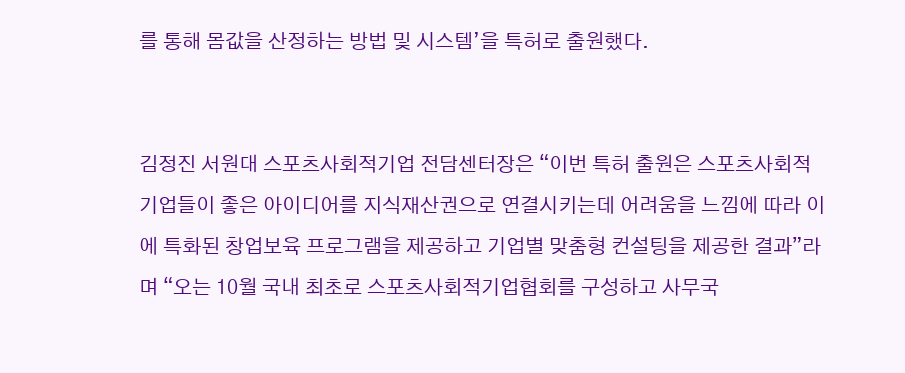를 통해 몸값을 산정하는 방법 및 시스템’을 특허로 출원했다.


김정진 서원대 스포츠사회적기업 전담센터장은 “이번 특허 출원은 스포츠사회적기업들이 좋은 아이디어를 지식재산권으로 연결시키는데 어려움을 느낌에 따라 이에 특화된 창업보육 프로그램을 제공하고 기업별 맞춤형 컨설팅을 제공한 결과”라며 “오는 10월 국내 최초로 스포츠사회적기업협회를 구성하고 사무국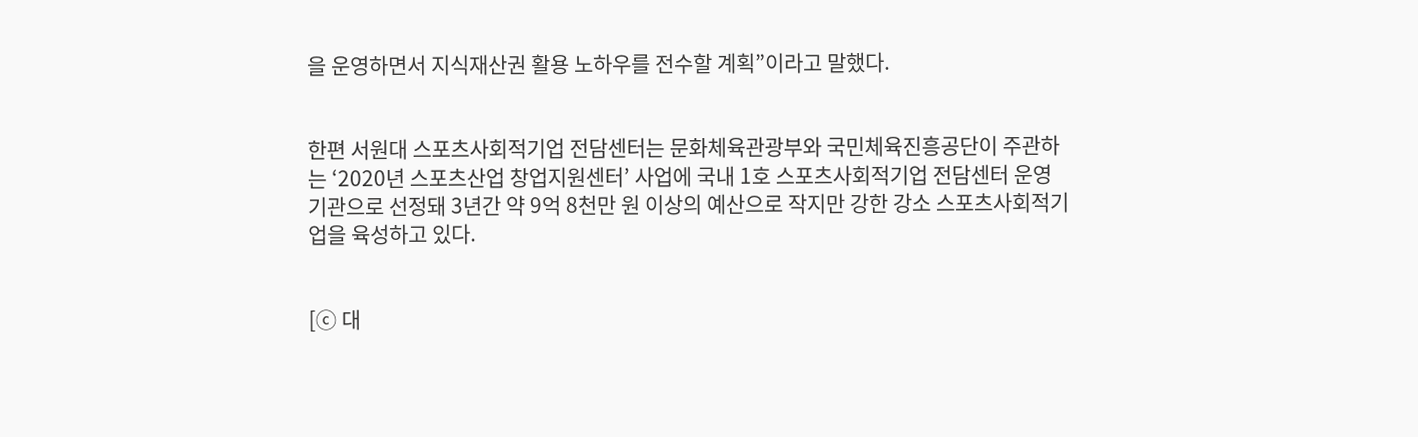을 운영하면서 지식재산권 활용 노하우를 전수할 계획”이라고 말했다.


한편 서원대 스포츠사회적기업 전담센터는 문화체육관광부와 국민체육진흥공단이 주관하는 ‘2020년 스포츠산업 창업지원센터’ 사업에 국내 1호 스포츠사회적기업 전담센터 운영기관으로 선정돼 3년간 약 9억 8천만 원 이상의 예산으로 작지만 강한 강소 스포츠사회적기업을 육성하고 있다.


[ⓒ 대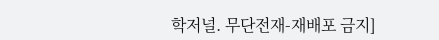학저널. 무단전재-재배포 금지]